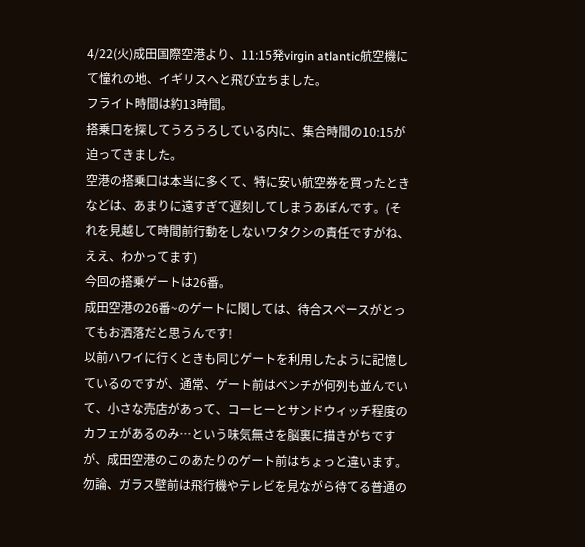4/22(火)成田国際空港より、11:15発virgin atlantic航空機にて憧れの地、イギリスへと飛び立ちました。
フライト時間は約13時間。
搭乗口を探してうろうろしている内に、集合時間の10:15が迫ってきました。
空港の搭乗口は本当に多くて、特に安い航空券を買ったときなどは、あまりに遠すぎて遅刻してしまうあぼんです。(それを見越して時間前行動をしないワタクシの責任ですがね、ええ、わかってます)
今回の搭乗ゲートは26番。
成田空港の26番~のゲートに関しては、待合スペースがとってもお洒落だと思うんです!
以前ハワイに行くときも同じゲートを利用したように記憶しているのですが、通常、ゲート前はベンチが何列も並んでいて、小さな売店があって、コーヒーとサンドウィッチ程度のカフェがあるのみ…という味気無さを脳裏に描きがちですが、成田空港のこのあたりのゲート前はちょっと違います。
勿論、ガラス壁前は飛行機やテレビを見ながら待てる普通の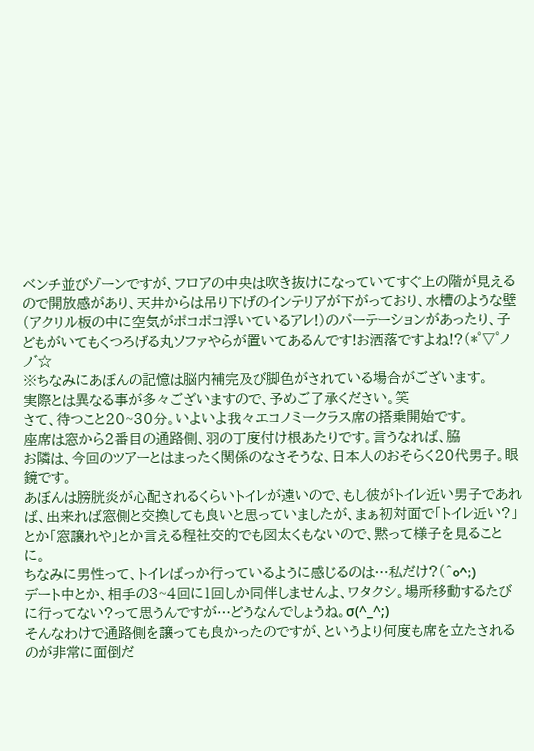ベンチ並びゾーンですが、フロアの中央は吹き抜けになっていてすぐ上の階が見えるので開放感があり、天井からは吊り下げのインテリアが下がっており、水槽のような壁(アクリル板の中に空気がポコポコ浮いているアレ!)のパーテーションがあったり、子どもがいてもくつろげる丸ソファやらが置いてあるんです!お洒落ですよね!?(*゜▽゜ノノ゛☆
※ちなみにあぼんの記憶は脳内補完及び脚色がされている場合がございます。
実際とは異なる事が多々ございますので、予めご了承ください。笑
さて、待つこと20~30分。いよいよ我々エコノミークラス席の搭乗開始です。
座席は窓から2番目の通路側、羽の丁度付け根あたりです。言うなれば、脇
お隣は、今回のツアーとはまったく関係のなさそうな、日本人のおそらく20代男子。眼鏡です。
あぼんは膀胱炎が心配されるくらいトイレが遠いので、もし彼がトイレ近い男子であれば、出来れば窓側と交換しても良いと思っていましたが、まぁ初対面で「トイレ近い?」とか「窓譲れや」とか言える程社交的でも図太くもないので、黙って様子を見ることに。
ちなみに男性って、トイレばっか行っているように感じるのは…私だけ?(^o^;)
デート中とか、相手の3~4回に1回しか同伴しませんよ、ワタクシ。場所移動するたびに行ってない?って思うんですが…どうなんでしょうね。σ(^_^;)
そんなわけで通路側を譲っても良かったのですが、というより何度も席を立たされるのが非常に面倒だ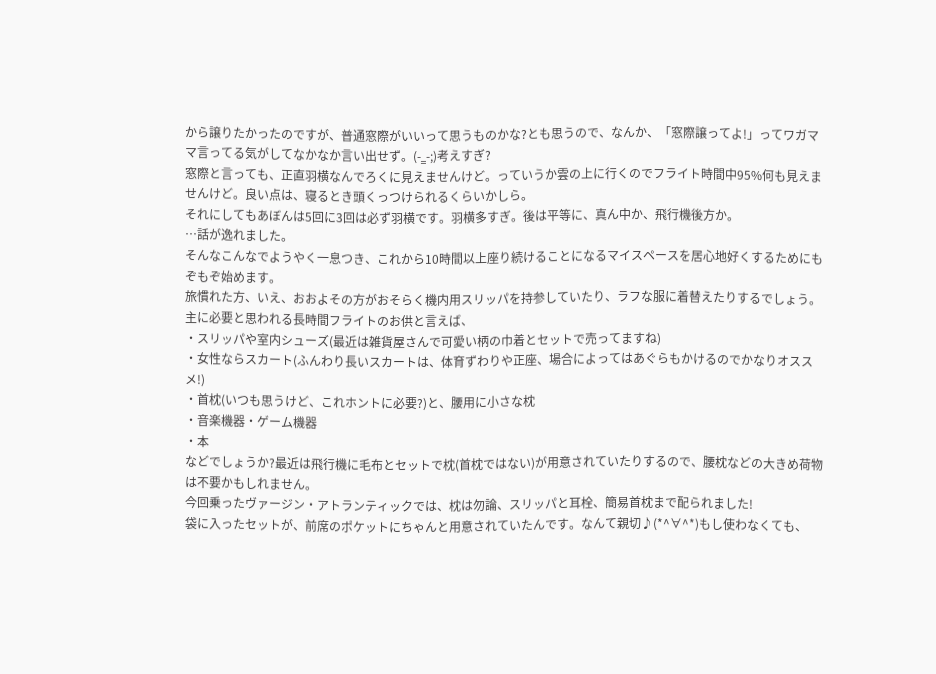から譲りたかったのですが、普通窓際がいいって思うものかな?とも思うので、なんか、「窓際譲ってよ!」ってワガママ言ってる気がしてなかなか言い出せず。(-‗-;)考えすぎ?
窓際と言っても、正直羽横なんでろくに見えませんけど。っていうか雲の上に行くのでフライト時間中95%何も見えませんけど。良い点は、寝るとき頭くっつけられるくらいかしら。
それにしてもあぼんは5回に3回は必ず羽横です。羽横多すぎ。後は平等に、真ん中か、飛行機後方か。
…話が逸れました。
そんなこんなでようやく一息つき、これから10時間以上座り続けることになるマイスペースを居心地好くするためにもぞもぞ始めます。
旅慣れた方、いえ、おおよその方がおそらく機内用スリッパを持参していたり、ラフな服に着替えたりするでしょう。
主に必要と思われる長時間フライトのお供と言えば、
・スリッパや室内シューズ(最近は雑貨屋さんで可愛い柄の巾着とセットで売ってますね)
・女性ならスカート(ふんわり長いスカートは、体育ずわりや正座、場合によってはあぐらもかけるのでかなりオススメ!)
・首枕(いつも思うけど、これホントに必要?)と、腰用に小さな枕
・音楽機器・ゲーム機器
・本
などでしょうか?最近は飛行機に毛布とセットで枕(首枕ではない)が用意されていたりするので、腰枕などの大きめ荷物は不要かもしれません。
今回乗ったヴァージン・アトランティックでは、枕は勿論、スリッパと耳栓、簡易首枕まで配られました!
袋に入ったセットが、前席のポケットにちゃんと用意されていたんです。なんて親切♪(*^∀^*)もし使わなくても、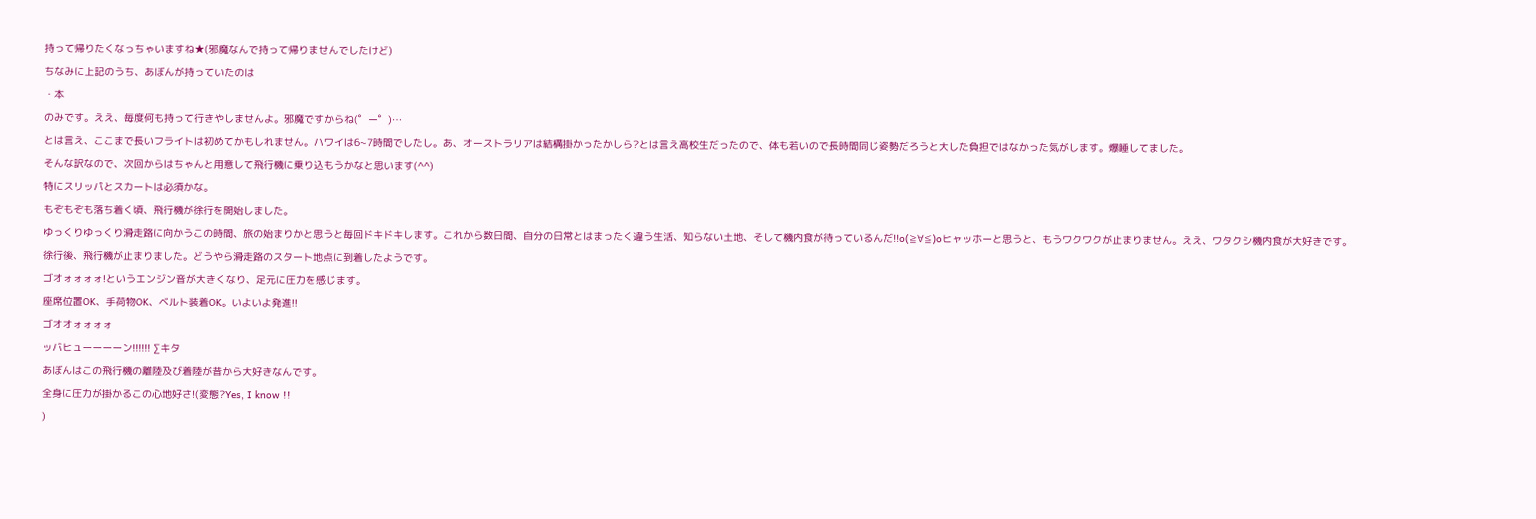持って帰りたくなっちゃいますね★(邪魔なんで持って帰りませんでしたけど)
ちなみに上記のうち、あぼんが持っていたのは
・本
のみです。ええ、毎度何も持って行きやしませんよ。邪魔ですからね(゜ー゜)…
とは言え、ここまで長いフライトは初めてかもしれません。ハワイは6~7時間でしたし。あ、オーストラリアは結構掛かったかしら?とは言え高校生だったので、体も若いので長時間同じ姿勢だろうと大した負担ではなかった気がします。爆睡してました。
そんな訳なので、次回からはちゃんと用意して飛行機に乗り込もうかなと思います(^^)
特にスリッパとスカートは必須かな。
もぞもぞも落ち着く頃、飛行機が徐行を開始しました。
ゆっくりゆっくり滑走路に向かうこの時間、旅の始まりかと思うと毎回ドキドキします。これから数日間、自分の日常とはまったく違う生活、知らない土地、そして機内食が待っているんだ!!o(≧∀≦)oヒャッホーと思うと、もうワクワクが止まりません。ええ、ワタクシ機内食が大好きです。
徐行後、飛行機が止まりました。どうやら滑走路のスタート地点に到着したようです。
ゴオォォォォ!というエンジン音が大きくなり、足元に圧力を感じます。
座席位置OK、手荷物OK、ベルト装着OK。いよいよ発進!!
ゴオオォォォォ
ッバヒューーーーン!!!!!! ∑キタ
あぼんはこの飛行機の離陸及び着陸が昔から大好きなんです。
全身に圧力が掛かるこの心地好さ!(変態?Yes, I know !!
)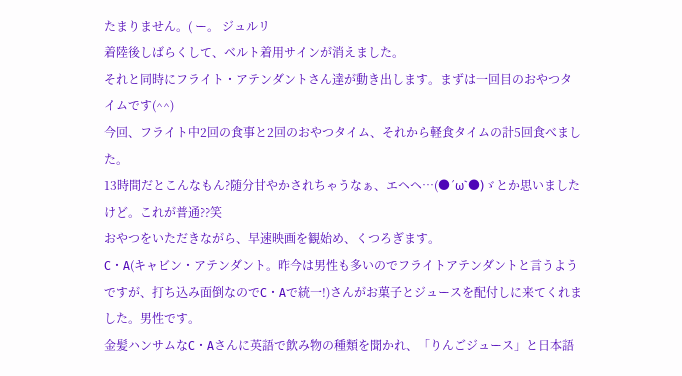たまりません。( ー。 ジュルリ
着陸後しばらくして、ベルト着用サインが消えました。
それと同時にフライト・アテンダントさん達が動き出します。まずは一回目のおやつタイムです(^^)
今回、フライト中2回の食事と2回のおやつタイム、それから軽食タイムの計5回食べました。
13時間だとこんなもん?随分甘やかされちゃうなぁ、エヘヘ…(●´ω`●)ゞとか思いましたけど。これが普通??笑
おやつをいただきながら、早速映画を観始め、くつろぎます。
C・A(キャビン・アテンダント。昨今は男性も多いのでフライトアテンダントと言うようですが、打ち込み面倒なのでC・Aで統一!)さんがお菓子とジュースを配付しに来てくれました。男性です。
金髪ハンサムなC・Aさんに英語で飲み物の種類を聞かれ、「りんごジュース」と日本語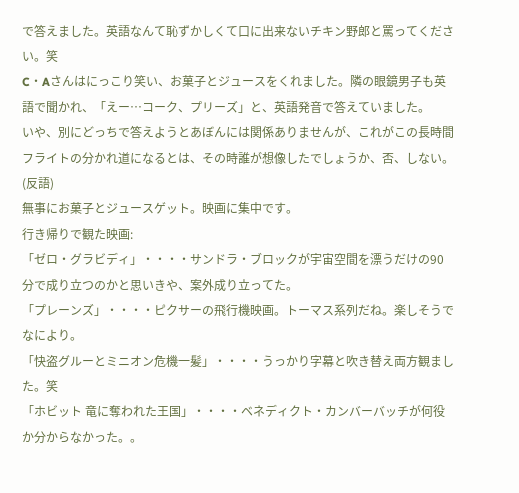で答えました。英語なんて恥ずかしくて口に出来ないチキン野郎と罵ってください。笑
C・Aさんはにっこり笑い、お菓子とジュースをくれました。隣の眼鏡男子も英語で聞かれ、「えー…コーク、プリーズ」と、英語発音で答えていました。
いや、別にどっちで答えようとあぼんには関係ありませんが、これがこの長時間フライトの分かれ道になるとは、その時誰が想像したでしょうか、否、しない。(反語)
無事にお菓子とジュースゲット。映画に集中です。
行き帰りで観た映画:
「ゼロ・グラビディ」・・・・サンドラ・ブロックが宇宙空間を漂うだけの90分で成り立つのかと思いきや、案外成り立ってた。
「プレーンズ」・・・・ピクサーの飛行機映画。トーマス系列だね。楽しそうでなにより。
「快盗グルーとミニオン危機一髪」・・・・うっかり字幕と吹き替え両方観ました。笑
「ホビット 竜に奪われた王国」・・・・ベネディクト・カンバーバッチが何役か分からなかった。。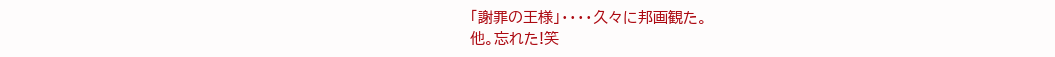「謝罪の王様」・・・・久々に邦画観た。
他。忘れた!笑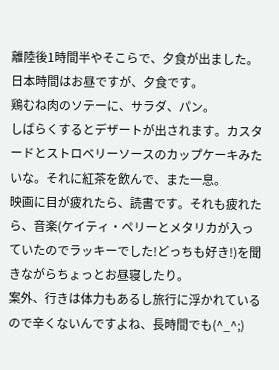離陸後1時間半やそこらで、夕食が出ました。日本時間はお昼ですが、夕食です。
鶏むね肉のソテーに、サラダ、パン。
しばらくするとデザートが出されます。カスタードとストロベリーソースのカップケーキみたいな。それに紅茶を飲んで、また一息。
映画に目が疲れたら、読書です。それも疲れたら、音楽(ケイティ・ペリーとメタリカが入っていたのでラッキーでした!どっちも好き!)を聞きながらちょっとお昼寝したり。
案外、行きは体力もあるし旅行に浮かれているので辛くないんですよね、長時間でも(^_^;)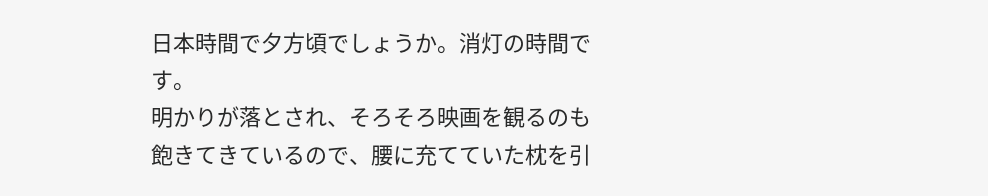日本時間で夕方頃でしょうか。消灯の時間です。
明かりが落とされ、そろそろ映画を観るのも飽きてきているので、腰に充てていた枕を引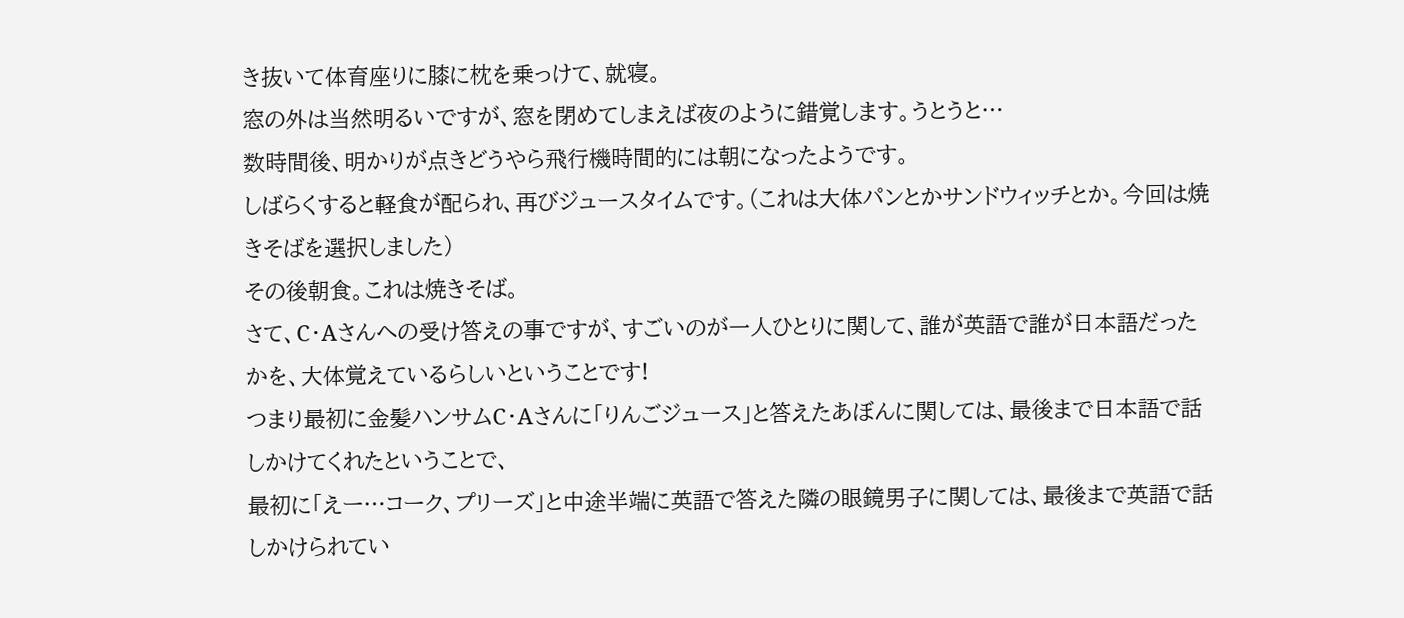き抜いて体育座りに膝に枕を乗っけて、就寝。
窓の外は当然明るいですが、窓を閉めてしまえば夜のように錯覚します。うとうと…
数時間後、明かりが点きどうやら飛行機時間的には朝になったようです。
しばらくすると軽食が配られ、再びジュースタイムです。(これは大体パンとかサンドウィッチとか。今回は焼きそばを選択しました)
その後朝食。これは焼きそば。
さて、C・Aさんへの受け答えの事ですが、すごいのが一人ひとりに関して、誰が英語で誰が日本語だったかを、大体覚えているらしいということです!
つまり最初に金髪ハンサムC・Aさんに「りんごジュース」と答えたあぼんに関しては、最後まで日本語で話しかけてくれたということで、
最初に「えー…コーク、プリーズ」と中途半端に英語で答えた隣の眼鏡男子に関しては、最後まで英語で話しかけられてい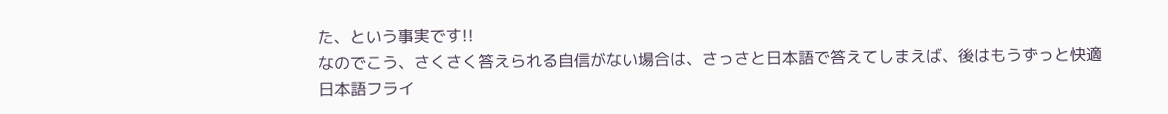た、という事実です!!
なのでこう、さくさく答えられる自信がない場合は、さっさと日本語で答えてしまえば、後はもうずっと快適日本語フライ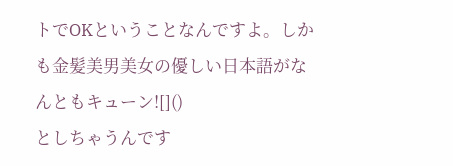トでOKということなんですよ。しかも金髪美男美女の優しい日本語がなんともキューン![]()
としちゃうんです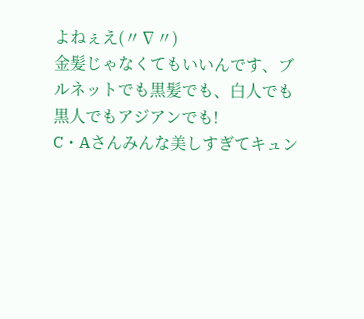よねぇえ(〃∇〃)
金髪じゃなくてもいいんです、ブルネットでも黒髪でも、白人でも黒人でもアジアンでも!
C・Aさんみんな美しすぎてキュン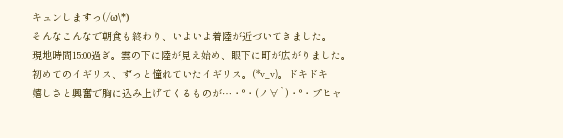キュンしますっ(/ω\*)
そんなこんなで朝食も終わり、いよいよ着陸が近づいてきました。
現地時間15:00過ぎ。雲の下に陸が見え始め、眼下に町が広がりました。
初めてのイギリス、ずっと憧れていたイギリス。(*v_v)。ドキドキ
嬉しさと興奮で胸に込み上げてくるものが…・°・(ノ∀`)・°・プヒャ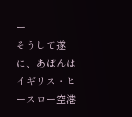ー
そうして遂に、あぼんはイギリス・ヒースロー空港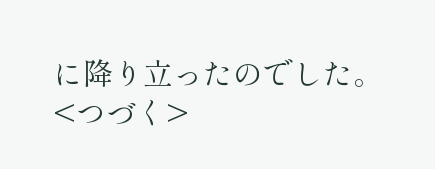に降り立ったのでした。
<つづく>